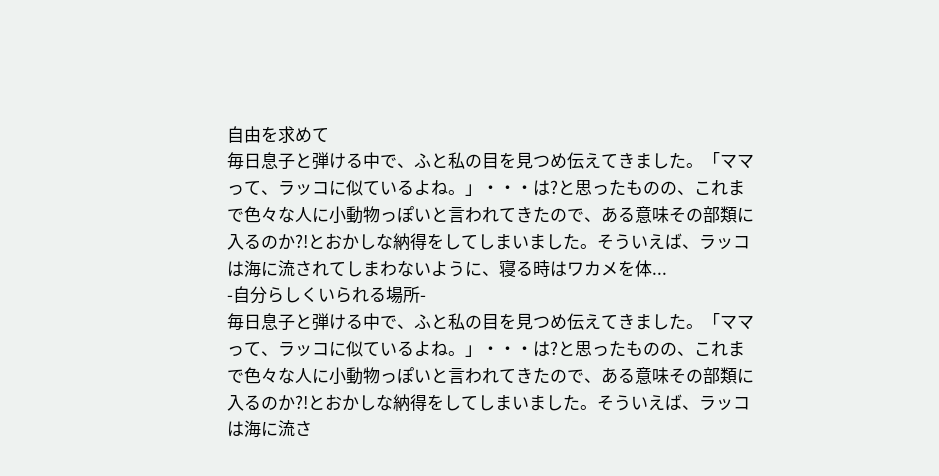自由を求めて
毎日息子と弾ける中で、ふと私の目を見つめ伝えてきました。「ママって、ラッコに似ているよね。」・・・は?と思ったものの、これまで色々な人に小動物っぽいと言われてきたので、ある意味その部類に入るのか?!とおかしな納得をしてしまいました。そういえば、ラッコは海に流されてしまわないように、寝る時はワカメを体...
-自分らしくいられる場所-
毎日息子と弾ける中で、ふと私の目を見つめ伝えてきました。「ママって、ラッコに似ているよね。」・・・は?と思ったものの、これまで色々な人に小動物っぽいと言われてきたので、ある意味その部類に入るのか?!とおかしな納得をしてしまいました。そういえば、ラッコは海に流さ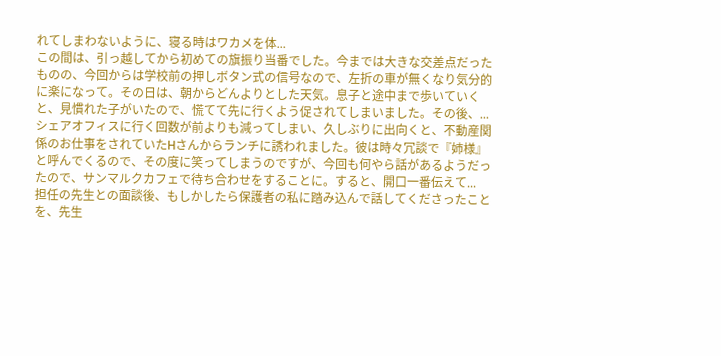れてしまわないように、寝る時はワカメを体...
この間は、引っ越してから初めての旗振り当番でした。今までは大きな交差点だったものの、今回からは学校前の押しボタン式の信号なので、左折の車が無くなり気分的に楽になって。その日は、朝からどんよりとした天気。息子と途中まで歩いていくと、見慣れた子がいたので、慌てて先に行くよう促されてしまいました。その後、...
シェアオフィスに行く回数が前よりも減ってしまい、久しぶりに出向くと、不動産関係のお仕事をされていたHさんからランチに誘われました。彼は時々冗談で『姉様』と呼んでくるので、その度に笑ってしまうのですが、今回も何やら話があるようだったので、サンマルクカフェで待ち合わせをすることに。すると、開口一番伝えて...
担任の先生との面談後、もしかしたら保護者の私に踏み込んで話してくださったことを、先生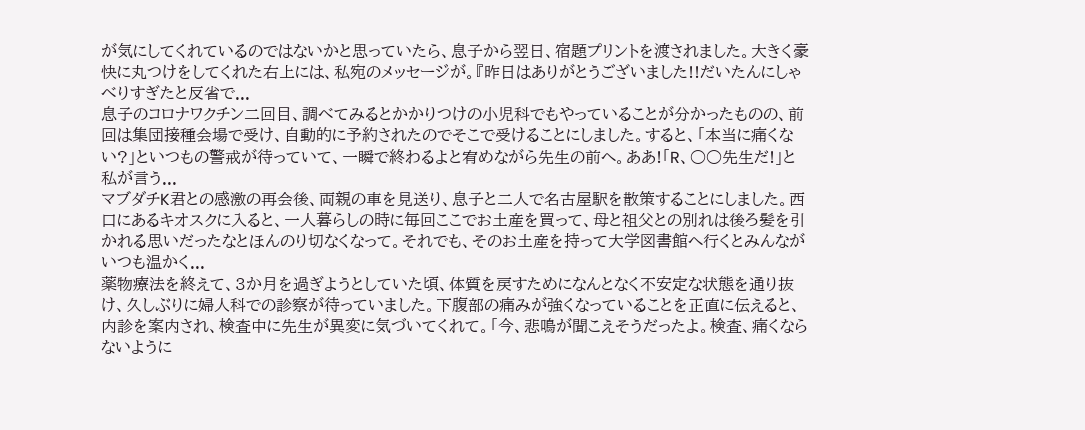が気にしてくれているのではないかと思っていたら、息子から翌日、宿題プリントを渡されました。大きく豪快に丸つけをしてくれた右上には、私宛のメッセージが。『昨日はありがとうございました!!だいたんにしゃべりすぎたと反省で...
息子のコロナワクチン二回目、調べてみるとかかりつけの小児科でもやっていることが分かったものの、前回は集団接種会場で受け、自動的に予約されたのでそこで受けることにしました。すると、「本当に痛くない?」といつもの警戒が待っていて、一瞬で終わるよと宥めながら先生の前へ。ああ!「R、○○先生だ!」と私が言う...
マブダチK君との感激の再会後、両親の車を見送り、息子と二人で名古屋駅を散策することにしました。西口にあるキオスクに入ると、一人暮らしの時に毎回ここでお土産を買って、母と祖父との別れは後ろ髪を引かれる思いだったなとほんのり切なくなって。それでも、そのお土産を持って大学図書館へ行くとみんながいつも温かく...
薬物療法を終えて、3か月を過ぎようとしていた頃、体質を戻すためになんとなく不安定な状態を通り抜け、久しぶりに婦人科での診察が待っていました。下腹部の痛みが強くなっていることを正直に伝えると、内診を案内され、検査中に先生が異変に気づいてくれて。「今、悲鳴が聞こえそうだったよ。検査、痛くならないように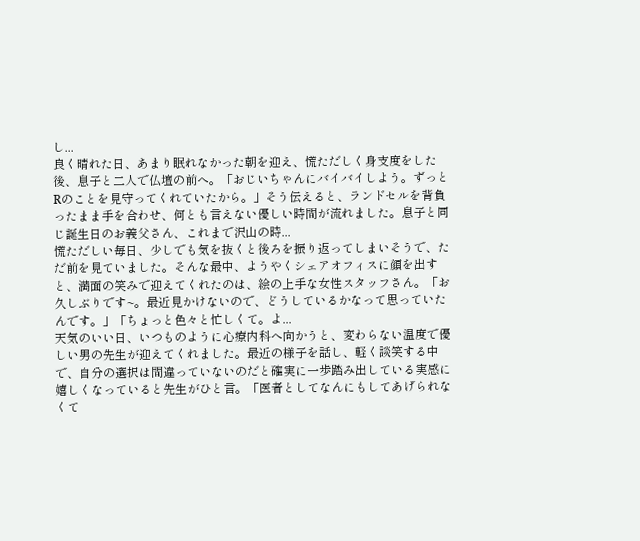し...
良く晴れた日、あまり眠れなかった朝を迎え、慌ただしく身支度をした後、息子と二人で仏壇の前へ。「おじいちゃんにバイバイしよう。ずっとRのことを見守ってくれていたから。」そう伝えると、ランドセルを背負ったまま手を合わせ、何とも言えない優しい時間が流れました。息子と同じ誕生日のお義父さん、これまで沢山の時...
慌ただしい毎日、少しでも気を抜くと後ろを振り返ってしまいそうで、ただ前を見ていました。そんな最中、ようやくシェアオフィスに顔を出すと、満面の笑みで迎えてくれたのは、絵の上手な女性スタッフさん。「お久しぶりです~。最近見かけないので、どうしているかなって思っていたんです。」「ちょっと色々と忙しくて。よ...
天気のいい日、いつものように心療内科へ向かうと、変わらない温度で優しい男の先生が迎えてくれました。最近の様子を話し、軽く談笑する中で、自分の選択は間違っていないのだと確実に一歩踏み出している実感に嬉しくなっていると先生がひと言。「医者としてなんにもしてあげられなくて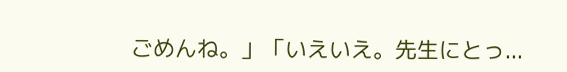ごめんね。」「いえいえ。先生にとっ...